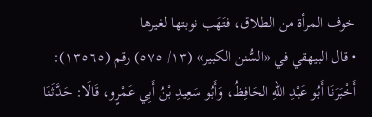خوف المرأة من الطلاق، فتَهَب نوبتها لغيرها
• قال البيهقي في «السُّنن الكبير» (١٣/ ٥٧٥) رقم (١٣٥٦٥): أَخْبَرَنَا أَبُو عَبْدِ اللهِ الحَافِظُ، وَأَبُو سَعِيدِ بْنُ أَبِي عَمْرٍو، قَالَا: حَدَّثَنَا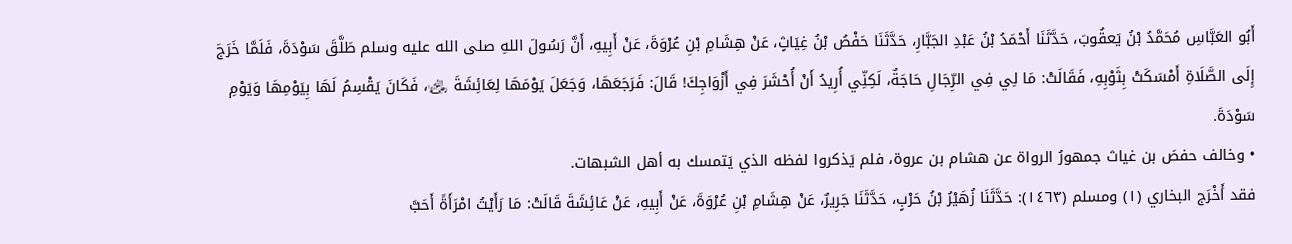أَبُو العَبَّاسِ مُحَمَّدُ بْنُ يَعقُوبَ، حَدَّثَنَا أَحْمَدُ بْنُ عَبْدِ الجَبَّارِ، حَدَّثَنَا حَفْصُ بْنُ غِيَاثٍ، عَنْ هِشَامِ بْنِ عُرْوَةَ، عَنْ أَبِيهِ، أَنَّ رَسُولَ اللهِ صلى الله عليه وسلم طَلَّقَ سَوْدَةَ، فَلَمَّا خَرَجَ إِلَى الصَّلَاةِ أَمْسَكَتْ بِثَوْبِهِ، فَقَالَتْ: مَا لِي فِي الرِّجَالِ حَاجَةٌ، لَكِنِّي أُرِيدُ أَنْ أُحْشَرَ فِي أَزْوَاجِكَ! قَالَ: فَرَجَعَهَا، وَجَعَلَ يَوْمَهَا لِعَائِشَةَ ﵂، فَكَانَ يَقْسِمُ لَهَا بِيَوْمِهَا وَيَوْمِ سَوْدَةَ.
• وخالف حفصَ بن غياث جمهورُ الرواة عن هشام بن عروة، فلم يَذكروا لفظه الذي يَتمسك به أهل الشبهات.
فقد أَخْرَج البخاري (١) ومسلم (١٤٦٣): حَدَّثَنَا زُهَيْرُ بْنُ حَرْبٍ، حَدَّثَنَا جَرِيرٌ، عَنْ هِشَامِ بْنِ عُرْوَةَ، عَنْ أَبِيهِ، عَنْ عَائِشَةَ قَالَتْ: مَا رَأَيْتُ امْرَأَةً أَحَبَّ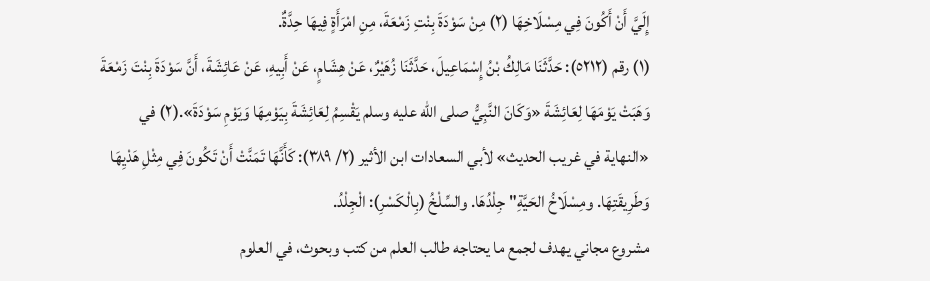إِلَيَّ أَنْ أَكُونَ فِي مِسْلَاخِهَا (٢) مِنْ سَوْدَةَ بِنْتِ زَمْعَةَ، مِنِ امْرَأَةٍ فِيهَا حِدَّةٌ.
(١) رقم (٥٢١٢): حَدَّثَنَا مَالِكُ بْنُ إِسْمَاعِيلَ، حَدَّثَنَا زُهَيْرٌ، عَنْ هِشَامٍ، عَنْ أَبِيهِ، عَنْ عَائِشَةَ، أَنَّ سَوْدَةَ بِنْتَ زَمْعَةَ وَهَبَتْ يَوْمَهَا لِعَائِشَةَ «وَكَانَ النَّبِيُّ صلى الله عليه وسلم يَقْسِمُ لِعَائِشَةَ بِيَوْمِهَا وَيَوْمِ سَوْدَةَ».(٢) في «النهاية في غريب الحديث» لأبي السعادات ابن الأثير (٢/ ٣٨٩): كَأَنَّهَا تَمَنَّتْ أَنْ تَكُونَ فِي مِثْلِ هَدْيِهَا وَطَرِيقَتِهَا. ومِسْلَاخُ الحَيَّةِ" جِلْدُهَا. والسِّلْخُ (بِالْكَسْرِ): الْجِلْدُ.
مشروع مجاني يهدف لجمع ما يحتاجه طالب العلم من كتب وبحوث، في العلوم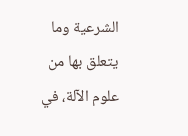الشرعية وما يتعلق بها من علوم الآلة، في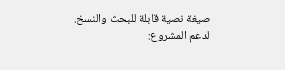صيغة نصية قابلة للبحث والنسخ.
لدعم المشروع: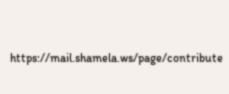https://mail.shamela.ws/page/contribute